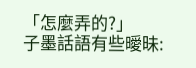「怎麼弄的?」
子墨話語有些曖昧: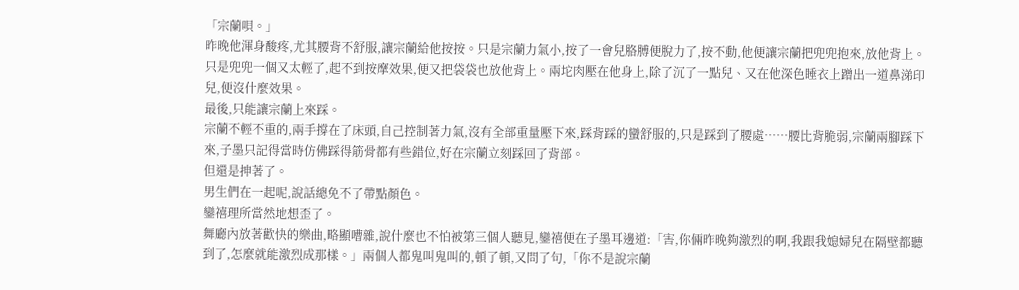「宗蘭唄。」
昨晚他渾身酸疼,尤其腰背不舒服,讓宗蘭給他按按。只是宗蘭力氣小,按了一會兒胳膊便脫力了,按不動,他便讓宗蘭把兜兜抱來,放他背上。只是兜兜一個又太輕了,起不到按摩效果,便又把袋袋也放他背上。兩坨肉壓在他身上,除了沉了一點兒、又在他深色睡衣上蹭出一道鼻涕印兒,便沒什麼效果。
最後,只能讓宗蘭上來踩。
宗蘭不輕不重的,兩手撐在了床頭,自己控制著力氣,沒有全部重量壓下來,踩背踩的蠻舒服的,只是踩到了腰處……腰比背脆弱,宗蘭兩腳踩下來,子墨只記得當時仿佛踩得筋骨都有些錯位,好在宗蘭立刻踩回了背部。
但還是抻著了。
男生們在一起呢,說話總免不了帶點顏色。
鑾禧理所當然地想歪了。
舞廳內放著歡快的樂曲,略顯嘈雜,說什麼也不怕被第三個人聽見,鑾禧便在子墨耳邊道:「害,你倆昨晚夠激烈的啊,我跟我媳婦兒在隔壁都聽到了,怎麼就能激烈成那樣。」兩個人都鬼叫鬼叫的,頓了頓,又問了句,「你不是說宗蘭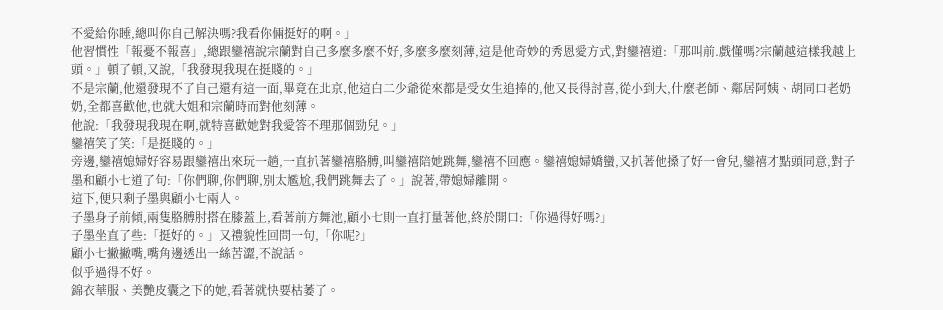不愛給你睡,總叫你自己解決嗎?我看你倆挺好的啊。」
他習慣性「報憂不報喜」,總跟鑾禧說宗蘭對自己多麼多麼不好,多麼多麼刻薄,這是他奇妙的秀恩愛方式,對鑾禧道:「那叫前.戲懂嗎?宗蘭越這樣我越上頭。」頓了頓,又說,「我發現我現在挺賤的。」
不是宗蘭,他還發現不了自己還有這一面,畢竟在北京,他這白二少爺從來都是受女生追捧的,他又長得討喜,從小到大,什麼老師、鄰居阿姨、胡同口老奶奶,全都喜歡他,也就大姐和宗蘭時而對他刻薄。
他說:「我發現我現在啊,就特喜歡她對我愛答不理那個勁兒。」
鑾禧笑了笑:「是挺賤的。」
旁邊,鑾禧媳婦好容易跟鑾禧出來玩一趟,一直扒著鑾禧胳膊,叫鑾禧陪她跳舞,鑾禧不回應。鑾禧媳婦嬌蠻,又扒著他搡了好一會兒,鑾禧才點頭同意,對子墨和顧小七道了句:「你們聊,你們聊,別太尷尬,我們跳舞去了。」說著,帶媳婦離開。
這下,便只剩子墨與顧小七兩人。
子墨身子前傾,兩隻胳膊肘搭在膝蓋上,看著前方舞池,顧小七則一直打量著他,終於開口:「你過得好嗎?」
子墨坐直了些:「挺好的。」又禮貌性回問一句,「你呢?」
顧小七撇撇嘴,嘴角邊透出一絲苦澀,不說話。
似乎過得不好。
錦衣華服、美艷皮囊之下的她,看著就快要枯萎了。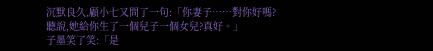沉默良久,顧小七又問了一句:「你妻子……對你好嗎?聽說,她給你生了一個兒子一個女兒?真好。」
子墨笑了笑:「是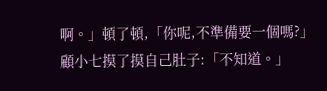啊。」頓了頓,「你呢,不準備要一個嗎?」
顧小七摸了摸自己肚子:「不知道。」